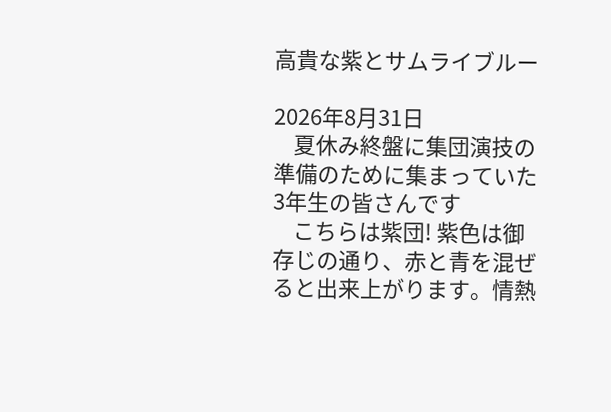高貴な紫とサムライブルー

2026年8月31日
    夏休み終盤に集団演技の準備のために集まっていた3年生の皆さんです
    こちらは紫団! 紫色は御存じの通り、赤と青を混ぜると出来上がります。情熱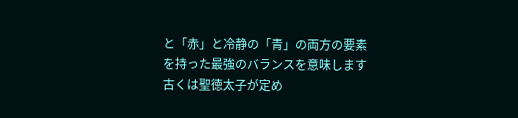と「赤」と冷静の「青」の両方の要素を持った最強のバランスを意味します 古くは聖徳太子が定め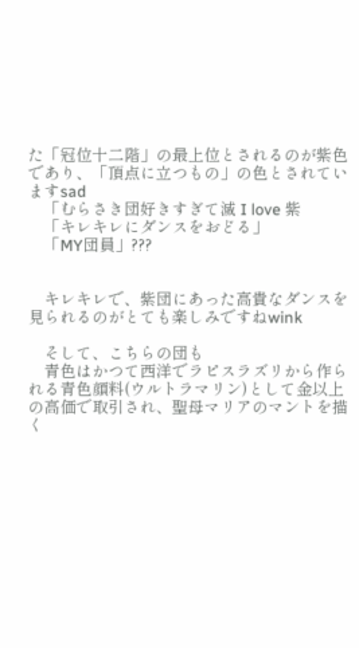た「冠位十二階」の最上位とされるのが紫色であり、「頂点に立つもの」の色とされていますsad
    「むらさき団好きすぎて滅 I love 紫
    「キレキレにダンスをおどる」
    「MY団員」???


    キレキレで、紫団にあった高貴なダンスを見られるのがとても楽しみですねwink

    そして、こちらの団も
    青色はかつて西洋でラピスラズリから作られる青色顔料(ウルトラマリン)として金以上の高価で取引され、聖母マリアのマントを描く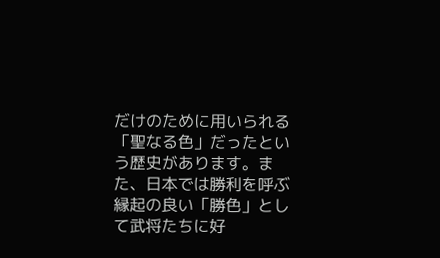だけのために用いられる「聖なる色」だったという歴史があります。また、日本では勝利を呼ぶ縁起の良い「勝色」として武将たちに好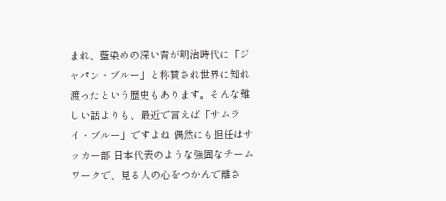まれ、藍染めの深い青が明治時代に「ジャパン・ブルー」と称賛され世界に知れ渡ったという歴史もあります。そんな難しい話よりも、最近で言えば「サムライ・ブルー」ですよね 偶然にも担任はサッカー部 日本代表のような強固なチームワークで、見る人の心をつかんで離さ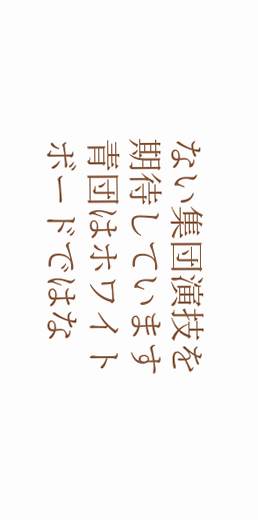ない集団演技を期待しています 青団はホワイトボードではな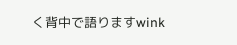く背中で語りますwink